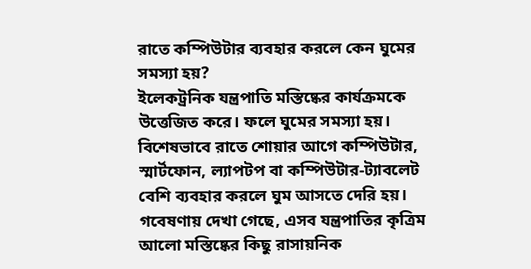রাতে কম্পিউটার ব্যবহার করলে কেন ঘুমের সমস্যা হয়?
ইলেকট্রনিক যন্ত্রপাতি মস্তিষ্কের কার্যক্রমকে উত্তেজিত করে। ফলে ঘুমের সমস্যা হয়। বিশেষভাবে রাতে শোয়ার আগে কম্পিউটার, স্মার্টফোন, ল্যাপটপ বা কম্পিউটার-ট্যাবলেট বেশি ব্যবহার করলে ঘুম আসতে দেরি হয়। গবেষণায় দেখা গেছে, এসব যন্ত্রপাতির কৃত্রিম আলো মস্তিষ্কের কিছু রাসায়নিক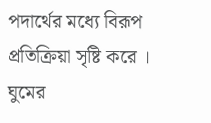পদার্থের মধ্যে বিরূপ প্রতিক্রিয়া সৃষ্টি করে । ঘুমের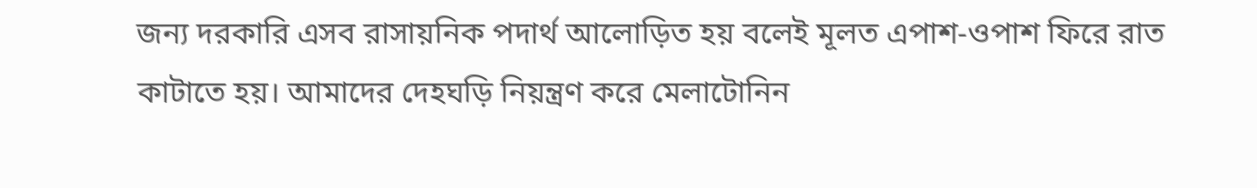জন্য দরকারি এসব রাসায়নিক পদার্থ আলোড়িত হয় বলেই মূলত এপাশ-ওপাশ ফিরে রাত কাটাতে হয়। আমাদের দেহঘড়ি নিয়ন্ত্রণ করে মেলাটোনিন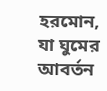হরমোন, যা ঘুমের আবর্তন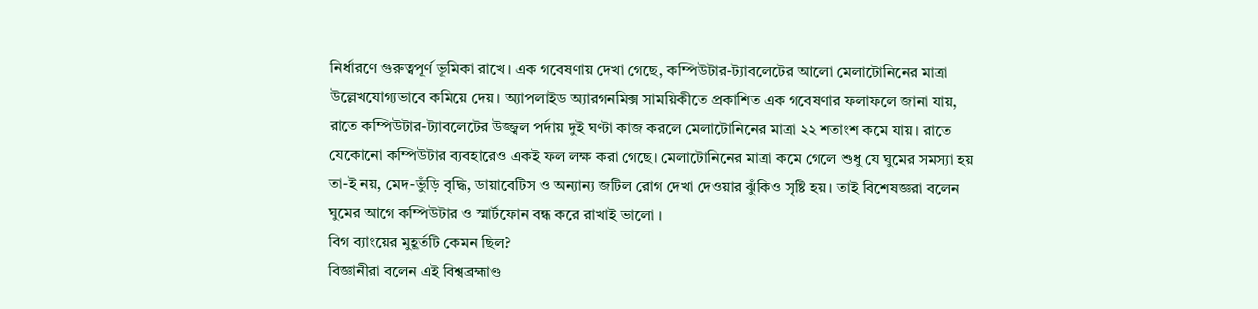নির্ধারণে গুরুত্বপূর্ণ ভূমিকা রাখে। এক গবেষণায় দেখা গেছে, কম্পিউটার-ট্যাবলেটের আলো মেলাটোনিনের মাত্রা উল্লেখযোগ্যভাবে কমিয়ে দেয়। অ্যাপলাইড অ্যারগনমিক্স সাময়িকীতে প্রকাশিত এক গবেষণার ফলাফলে জানা যায়, রাতে কম্পিউটার-ট্যাবলেটের উজ্জ্বল পর্দায় দুই ঘণ্টা কাজ করলে মেলাটোনিনের মাত্রা ২২ শতাংশ কমে যায়। রাতে যেকোনো কম্পিউটার ব্যবহারেও একই ফল লক্ষ করা গেছে। মেলাটোনিনের মাত্রা কমে গেলে শুধু যে ঘুমের সমস্যা হয় তা-ই নয়, মেদ-ভুঁড়ি বৃদ্ধি, ডায়াবেটিস ও অন্যান্য জটিল রোগ দেখা দেওয়ার ঝুঁকিও সৃষ্টি হয়। তাই বিশেষজ্ঞরা বলেন ঘুমের আগে কম্পিউটার ও স্মার্টফোন বন্ধ করে রাখাই ভালো ।
বিগ ব্যাংয়ের মুহূর্তটি কেমন ছিল?
বিজ্ঞানীরা বলেন এই বিশ্বব্রহ্মাণ্ড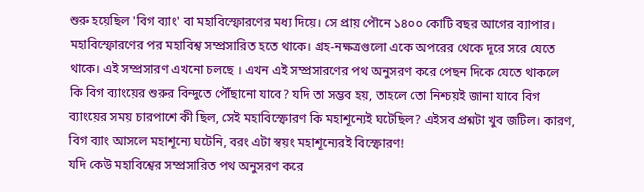শুরু হয়েছিল 'বিগ ব্যাং' বা মহাবিস্ফোরণের মধ্য দিয়ে। সে প্রায় পৌনে ১৪০০ কোটি বছর আগের ব্যাপার। মহাবিস্ফোরণের পর মহাবিশ্ব সম্প্রসারিত হতে থাকে। গ্রহ-নক্ষত্রগুলো একে অপরের থেকে দূরে সরে যেতে থাকে। এই সম্প্রসারণ এখনো চলছে । এখন এই সম্প্রসারণের পথ অনুসরণ করে পেছন দিকে যেতে থাকলে কি বিগ ব্যাংয়ের শুরুর বিন্দুতে পৌঁছানো যাবে? যদি তা সম্ভব হয়, তাহলে তো নিশ্চয়ই জানা যাবে বিগ ব্যাংয়ের সময় চারপাশে কী ছিল, সেই মহাবিস্ফোরণ কি মহাশূন্যেই ঘটেছিল? এইসব প্রশ্নটা খুব জটিল। কারণ, বিগ ব্যাং আসলে মহাশূন্যে ঘটেনি, বরং এটা স্বয়ং মহাশূন্যেরই বিস্ফোরণ!
যদি কেউ মহাবিশ্বের সম্প্রসারিত পথ অনুসরণ করে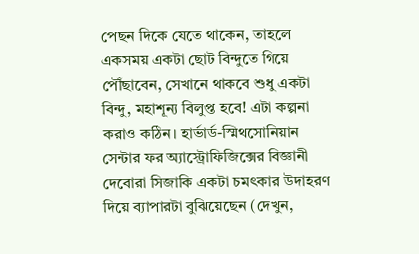পেছন দিকে যেতে থাকেন, তাহলে একসময় একটা ছোট বিন্দুতে গিয়ে পৌঁছাবেন, সেখানে থাকবে শুধু একটা বিন্দু, মহাশূন্য বিলুপ্ত হবে! এটা কল্পনা করাও কঠিন। হার্ভার্ড-স্মিথসোনিয়ান সেন্টার ফর অ্যাস্ট্রোফিজিক্সের বিজ্ঞানী দেবোরা সিজাকি একটা চমৎকার উদাহরণ দিয়ে ব্যাপারটা বুঝিয়েছেন (দেখুন,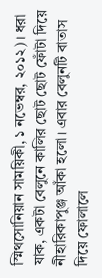স্মিথসোনিয়ান সাময়িকী, ১ নভেম্বর, ২০১২)। ধরা যাক, একটা বেলুনে কালির ছোট ছোট ফোঁটা দিয়ে নীহারিকাপুঞ্জ আঁকা হলো। এবার বেলুনটি বাতাস দিয়ে ফোলালে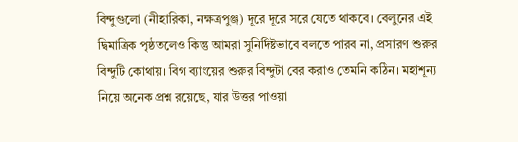বিন্দুগুলো (নীহারিকা, নক্ষত্রপুঞ্জ) দূরে দূরে সরে যেতে থাকবে। বেলুনের এই দ্বিমাত্রিক পৃষ্ঠতলেও কিন্তু আমরা সুনির্দিষ্টভাবে বলতে পারব না, প্রসারণ শুরুর বিন্দুটি কোথায়। বিগ ব্যাংয়ের শুরুর বিন্দুটা বের করাও তেমনি কঠিন। মহাশূন্য নিয়ে অনেক প্রশ্ন রয়েছে, যার উত্তর পাওয়া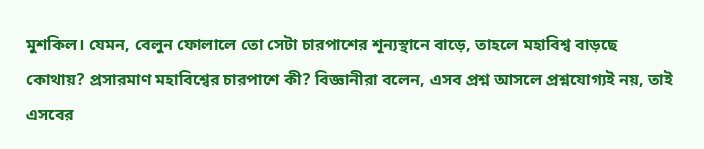মুশকিল। যেমন, বেলুন ফোলালে তো সেটা চারপাশের শূন্যস্থানে বাড়ে, তাহলে মহাবিশ্ব বাড়ছে কোথায়? প্রসারমাণ মহাবিশ্বের চারপাশে কী? বিজ্ঞানীরা বলেন, এসব প্রশ্ন আসলে প্রশ্নযোগ্যই নয়, তাই এসবের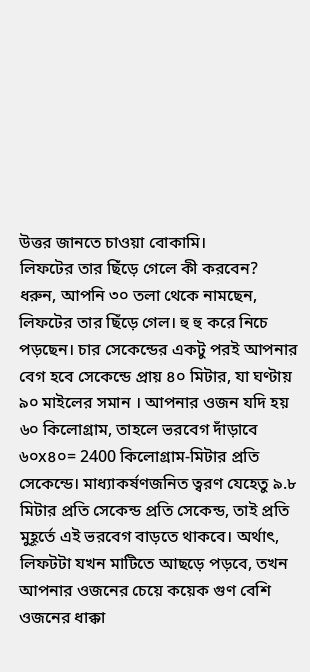উত্তর জানতে চাওয়া বোকামি।
লিফটের তার ছিঁড়ে গেলে কী করবেন?
ধরুন, আপনি ৩০ তলা থেকে নামছেন, লিফটের তার ছিঁড়ে গেল। হু হু করে নিচে পড়ছেন। চার সেকেন্ডের একটু পরই আপনার বেগ হবে সেকেন্ডে প্রায় ৪০ মিটার, যা ঘণ্টায় ৯০ মাইলের সমান । আপনার ওজন যদি হয় ৬০ কিলোগ্রাম, তাহলে ভরবেগ দাঁড়াবে ৬০x৪০= 2400 কিলোগ্রাম-মিটার প্রতি সেকেন্ডে। মাধ্যাকর্ষণজনিত ত্বরণ যেহেতু ৯.৮ মিটার প্রতি সেকেন্ড প্রতি সেকেন্ড, তাই প্রতি মুহূর্তে এই ভরবেগ বাড়তে থাকবে। অর্থাৎ, লিফটটা যখন মাটিতে আছড়ে পড়বে, তখন আপনার ওজনের চেয়ে কয়েক গুণ বেশি ওজনের ধাক্কা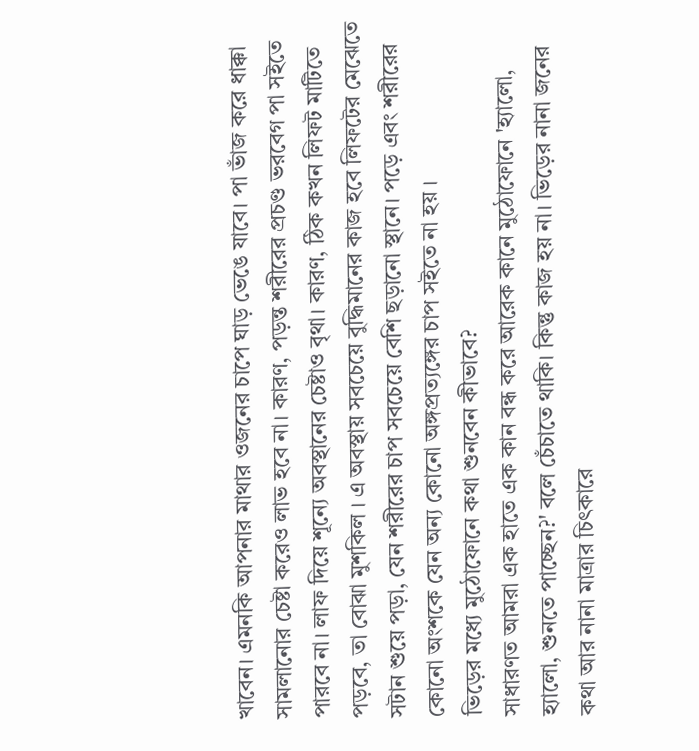খাবেন। এমনকি আপনার মাথার ওজনের চাপে ঘাড় ভেঙে যাবে। পা ভাঁজ করে ধাক্কা সামলানোর চেষ্টা করেও লাভ হবে না। কারণ, পড়ন্ত শরীরের প্রচণ্ড ভরবেগ পা সইতে পারবে না। লাফ দিয়ে শূন্যে অবস্থানের চেষ্টাও বৃথা। কারণ, ঠিক কখন লিফট মাটিতে পড়বে, তা বোঝা মুশকিল । এ অবস্থায় সবচেয়ে বুদ্ধিমানের কাজ হবে লিফটের মেঝেতে সটান শুয়ে পড়া, যেন শরীরের চাপ সবচেয়ে বেশি ছড়ানো স্থানে। পড়ে এবং শরীরের কোনো অংশকে যেন অন্য কোনো অঙ্গপ্রত্যঙ্গের চাপ সইতে না হয় ।
ভিড়ের মধ্যে মুঠোফোনে কথা শুনবেন কীভাবে?
সাধারণত আমরা এক হাতে এক কান বন্ধ করে আরেক কানে মুঠোফোনে 'হ্যালো, হ্যালো, শুনতে পাচ্ছেন?' বলে চেঁচাতে থাকি। কিন্তু কাজ হয় না। ভিড়ের নানা জনের কথা আর নানা মাত্রার চিৎকারে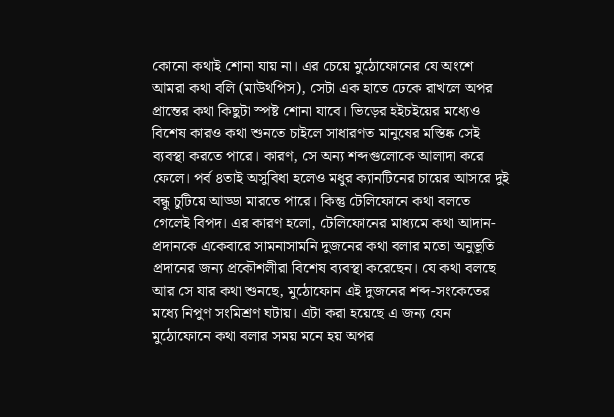কোনো কথাই শোনা যায় না। এর চেয়ে মুঠোফোনের যে অংশে আমরা কথা বলি (মাউথপিস), সেটা এক হাতে ঢেকে রাখলে অপর প্রান্তের কথা কিছুটা স্পষ্ট শোনা যাবে। ভিড়ের হইচইয়ের মধ্যেও বিশেষ কারও কথা শুনতে চাইলে সাধারণত মানুষের মস্তিষ্ক সেই ব্যবস্থা করতে পারে। কারণ, সে অন্য শব্দগুলোকে আলাদা করে ফেলে। পর্ব ৪তাই অসুবিধা হলেও মধুর ক্যানটিনের চায়ের আসরে দুই বন্ধু চুটিয়ে আড্ডা মারতে পারে। কিন্তু টেলিফোনে কথা বলতে গেলেই বিপদ। এর কারণ হলো, টেলিফোনের মাধ্যমে কথা আদান-প্রদানকে একেবারে সামনাসামনি দুজনের কথা বলার মতো অনুভূতি প্রদানের জন্য প্রকৌশলীরা বিশেষ ব্যবস্থা করেছেন। যে কথা বলছে আর সে যার কথা শুনছে, মুঠোফোন এই দুজনের শব্দ-সংকেতের মধ্যে নিপুণ সংমিশ্রণ ঘটায়। এটা করা হয়েছে এ জন্য যেন মুঠোফোনে কথা বলার সময় মনে হয় অপর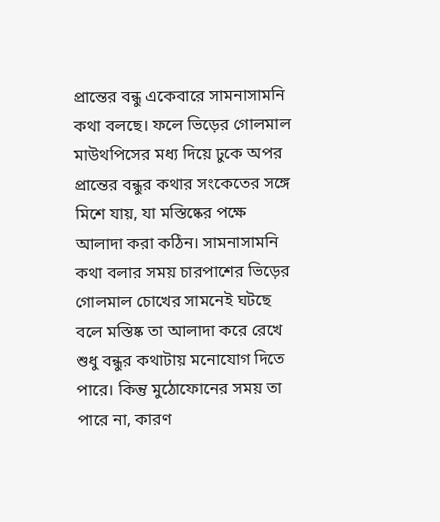প্রান্তের বন্ধু একেবারে সামনাসামনি কথা বলছে। ফলে ভিড়ের গোলমাল মাউথপিসের মধ্য দিয়ে ঢুকে অপর প্রান্তের বন্ধুর কথার সংকেতের সঙ্গে মিশে যায়, যা মস্তিষ্কের পক্ষে আলাদা করা কঠিন। সামনাসামনি কথা বলার সময় চারপাশের ভিড়ের গোলমাল চোখের সামনেই ঘটছে বলে মস্তিষ্ক তা আলাদা করে রেখে শুধু বন্ধুর কথাটায় মনোযোগ দিতে পারে। কিন্তু মুঠোফোনের সময় তা পারে না, কারণ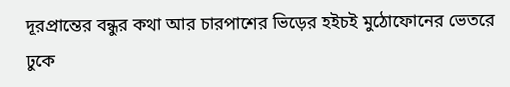দূরপ্রান্তের বন্ধুর কথা আর চারপাশের ভিড়ের হইচই মুঠোফোনের ভেতরে ঢুকে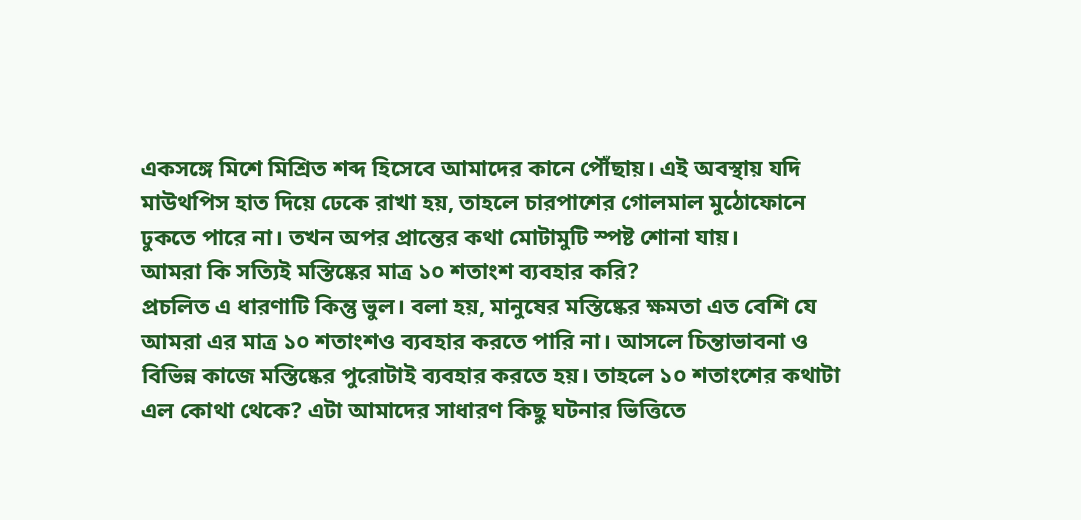একসঙ্গে মিশে মিশ্রিত শব্দ হিসেবে আমাদের কানে পৌঁছায়। এই অবস্থায় যদি মাউথপিস হাত দিয়ে ঢেকে রাখা হয়, তাহলে চারপাশের গোলমাল মুঠোফোনে ঢুকতে পারে না। তখন অপর প্রান্তের কথা মোটামুটি স্পষ্ট শোনা যায়।
আমরা কি সত্যিই মস্তিষ্কের মাত্র ১০ শতাংশ ব্যবহার করি?
প্রচলিত এ ধারণাটি কিন্তু ভুল। বলা হয়, মানুষের মস্তিষ্কের ক্ষমতা এত বেশি যে আমরা এর মাত্র ১০ শতাংশও ব্যবহার করতে পারি না। আসলে চিন্তাভাবনা ও বিভিন্ন কাজে মস্তিষ্কের পুরোটাই ব্যবহার করতে হয়। তাহলে ১০ শতাংশের কথাটা এল কোথা থেকে? এটা আমাদের সাধারণ কিছু ঘটনার ভিত্তিতে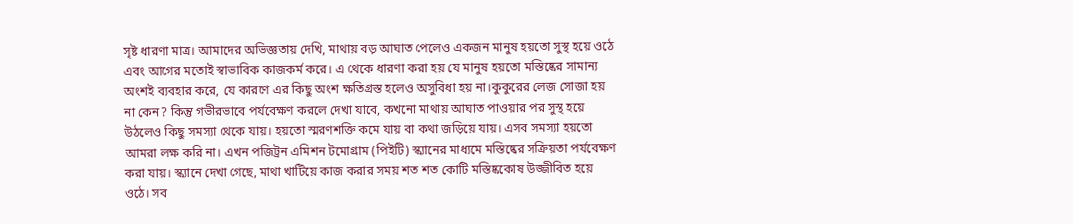সৃষ্ট ধারণা মাত্র। আমাদের অভিজ্ঞতায় দেখি, মাথায় বড় আঘাত পেলেও একজন মানুষ হয়তো সুস্থ হয়ে ওঠে এবং আগের মতোই স্বাভাবিক কাজকর্ম করে। এ থেকে ধারণা করা হয় যে মানুষ হয়তো মস্তিষ্কের সামান্য অংশই ব্যবহার করে, যে কারণে এর কিছু অংশ ক্ষতিগ্রস্ত হলেও অসুবিধা হয় না।কুকুরের লেজ সোজা হয় না কেন? কিন্তু গভীরভাবে পর্যবেক্ষণ করলে দেখা যাবে, কখনো মাথায় আঘাত পাওয়ার পর সুস্থ হয়ে উঠলেও কিছু সমস্যা থেকে যায়। হয়তো স্মরণশক্তি কমে যায় বা কথা জড়িয়ে যায়। এসব সমস্যা হয়তো আমরা লক্ষ করি না। এখন পজিট্রন এমিশন টমোগ্রাম (পিইটি) স্ক্যানের মাধ্যমে মস্তিষ্কের সক্রিয়তা পর্যবেক্ষণ করা যায়। স্ক্যানে দেখা গেছে, মাথা খাটিয়ে কাজ করার সময় শত শত কোটি মস্তিষ্ককোষ উজ্জীবিত হয়ে ওঠে। সব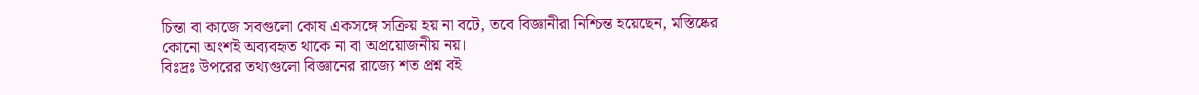চিন্তা বা কাজে সবগুলো কোষ একসঙ্গে সক্রিয় হয় না বটে, তবে বিজ্ঞানীরা নিশ্চিন্ত হয়েছেন, মস্তিষ্কের কোনো অংশই অব্যবহৃত থাকে না বা অপ্রয়োজনীয় নয়।
বিঃদ্রঃ উপরের তথ্যগুলো বিজ্ঞানের রাজ্যে শত প্রশ্ন বই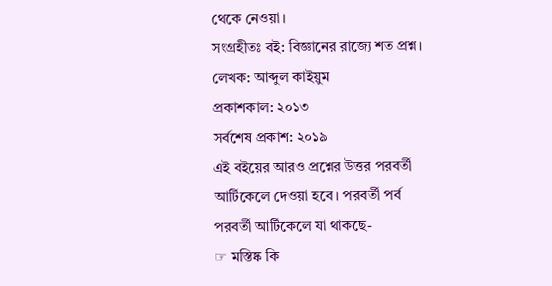থেকে নেওয়া।
সংগ্রহীতঃ বই: বিজ্ঞানের রাজ্যে শত প্রশ্ন।
লেখক: আব্দুল কাইয়ুম
প্রকাশকাল: ২০১৩
সর্বশেষ প্রকাশ: ২০১৯
এই বইয়ের আরও প্রশ্নের উত্তর পরবর্তী আর্টিকেলে দেওয়া হবে। পরবর্তী পর্ব
পরবর্তী আর্টিকেলে যা থাকছে-
☞ মস্তিষ্ক কি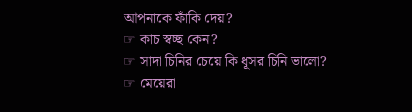আপনাকে ফাঁকি দেয়?
☞ কাচ স্বচ্ছ কেন?
☞ সাদা চিনির চেয়ে কি ধূসর চিনি ভালো?
☞ মেয়েরা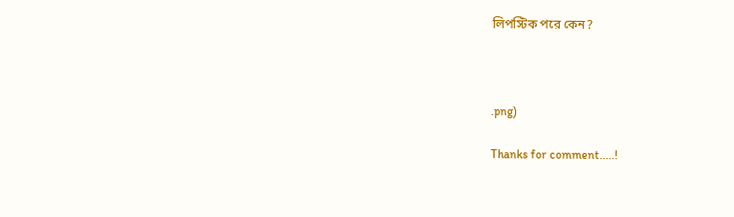লিপস্টিক পরে কেন?



.png)

Thanks for comment.....!